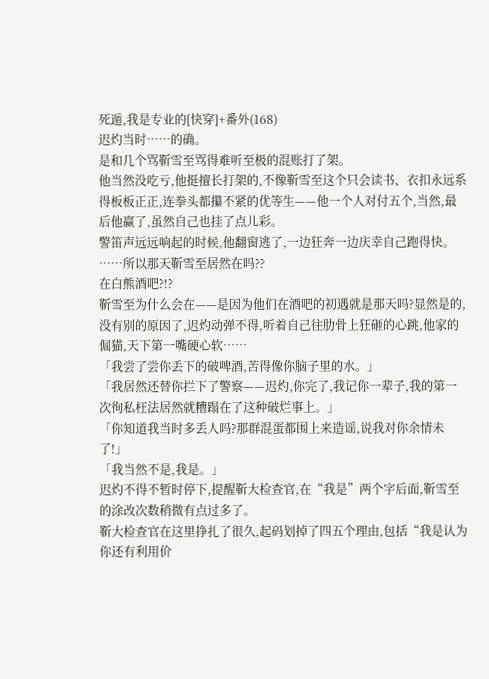死遁,我是专业的[快穿]+番外(168)
迟灼当时……的确。
是和几个骂靳雪至骂得难听至极的混账打了架。
他当然没吃亏,他挺擅长打架的,不像靳雪至这个只会读书、衣扣永远系得板板正正,连拳头都攥不紧的优等生——他一个人对付五个,当然,最后他赢了,虽然自己也挂了点儿彩。
警笛声远远响起的时候,他翻窗逃了,一边狂奔一边庆幸自己跑得快。
……所以那天靳雪至居然在吗??
在白熊酒吧?!?
靳雪至为什么会在——是因为他们在酒吧的初遇就是那天吗?显然是的,没有别的原因了,迟灼动弹不得,听着自己往肋骨上狂砸的心跳,他家的倔猫,天下第一嘴硬心软……
「我尝了尝你丢下的破啤酒,苦得像你脑子里的水。」
「我居然还替你拦下了警察——迟灼,你完了,我记你一辈子,我的第一次徇私枉法居然就糟蹋在了这种破烂事上。」
「你知道我当时多丢人吗?那群混蛋都围上来造谣,说我对你余情未了!」
「我当然不是,我是。」
迟灼不得不暂时停下,提醒靳大检查官,在“我是”两个字后面,靳雪至的涂改次数稍微有点过多了。
靳大检查官在这里挣扎了很久,起码划掉了四五个理由,包括“我是认为你还有利用价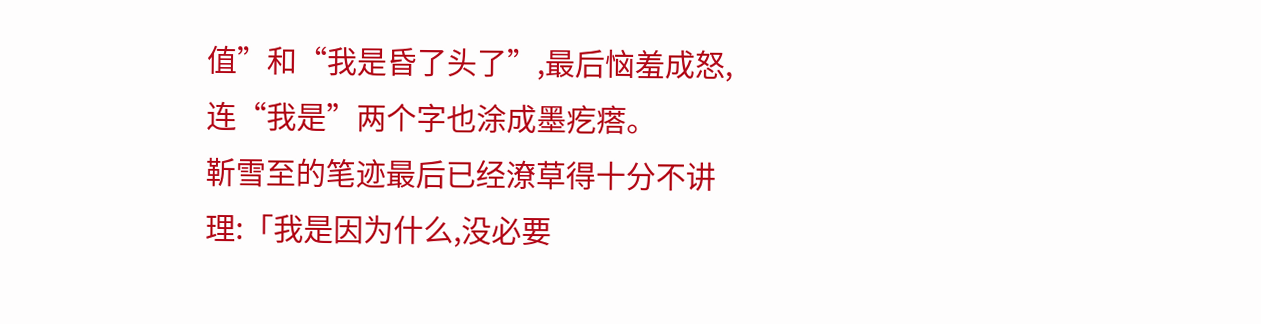值”和“我是昏了头了”,最后恼羞成怒,连“我是”两个字也涂成墨疙瘩。
靳雪至的笔迹最后已经潦草得十分不讲理:「我是因为什么,没必要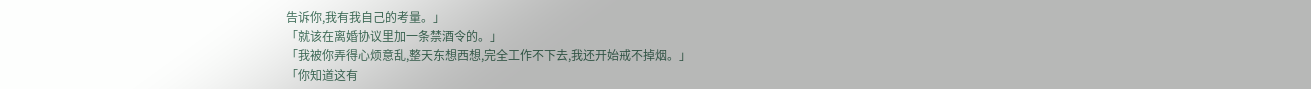告诉你,我有我自己的考量。」
「就该在离婚协议里加一条禁酒令的。」
「我被你弄得心烦意乱,整天东想西想,完全工作不下去,我还开始戒不掉烟。」
「你知道这有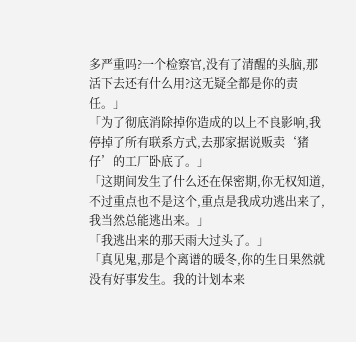多严重吗?一个检察官,没有了清醒的头脑,那活下去还有什么用?这无疑全都是你的责任。」
「为了彻底消除掉你造成的以上不良影响,我停掉了所有联系方式,去那家据说贩卖‘猪仔’的工厂卧底了。」
「这期间发生了什么还在保密期,你无权知道,不过重点也不是这个,重点是我成功逃出来了,我当然总能逃出来。」
「我逃出来的那天雨大过头了。」
「真见鬼,那是个离谱的暖冬,你的生日果然就没有好事发生。我的计划本来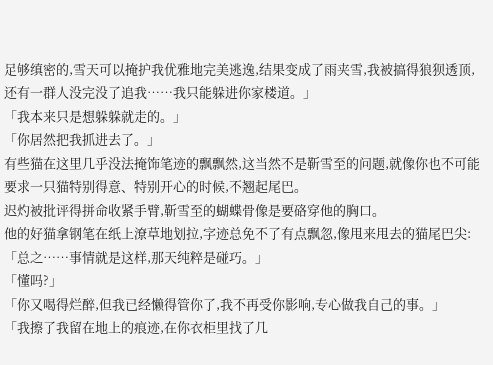足够缜密的,雪天可以掩护我优雅地完美逃逸,结果变成了雨夹雪,我被搞得狼狈透顶,还有一群人没完没了追我……我只能躲进你家楼道。」
「我本来只是想躲躲就走的。」
「你居然把我抓进去了。」
有些猫在这里几乎没法掩饰笔迹的飘飘然,这当然不是靳雪至的问题,就像你也不可能要求一只猫特别得意、特别开心的时候,不翘起尾巴。
迟灼被批评得拼命收紧手臂,靳雪至的蝴蝶骨像是要硌穿他的胸口。
他的好猫拿钢笔在纸上潦草地划拉,字迹总免不了有点飘忽,像甩来甩去的猫尾巴尖:「总之……事情就是这样,那天纯粹是碰巧。」
「懂吗?」
「你又喝得烂醉,但我已经懒得管你了,我不再受你影响,专心做我自己的事。」
「我擦了我留在地上的痕迹,在你衣柜里找了几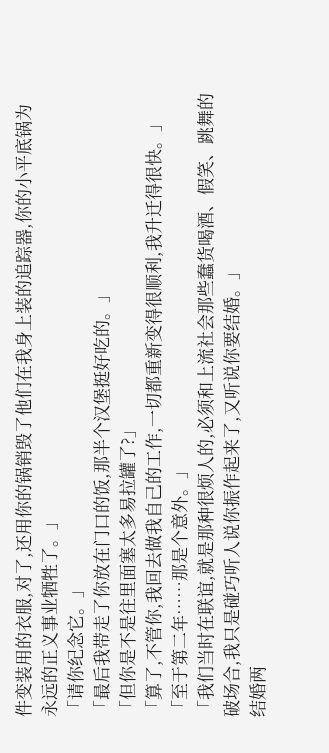件变装用的衣服,对了,还用你的锅销毁了他们在我身上装的追踪器,你的小平底锅为永远的正义事业牺牲了。」
「请你纪念它。」
「最后我带走了你放在门口的饭,那半个汉堡挺好吃的。」
「但你是不是往里面塞太多易拉罐了?」
「算了,不管你,我回去做我自己的工作,一切都重新变得很顺利,我升迁得很快。」
「至于第二年……那是个意外。」
「我们当时在联谊,就是那种很烦人的,必须和上流社会那些蠢货喝酒、假笑、跳舞的破场合,我只是碰巧听人说你振作起来了,又听说你要结婚。」
结婚两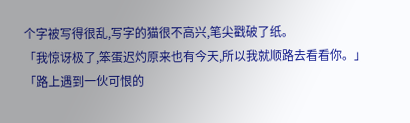个字被写得很乱,写字的猫很不高兴,笔尖戳破了纸。
「我惊讶极了,笨蛋迟灼原来也有今天,所以我就顺路去看看你。」
「路上遇到一伙可恨的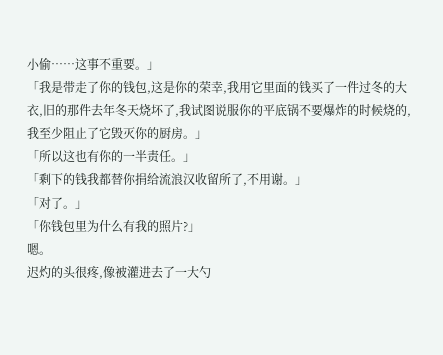小偷……这事不重要。」
「我是带走了你的钱包,这是你的荣幸,我用它里面的钱买了一件过冬的大衣,旧的那件去年冬天烧坏了,我试图说服你的平底锅不要爆炸的时候烧的,我至少阻止了它毁灭你的厨房。」
「所以这也有你的一半责任。」
「剩下的钱我都替你捐给流浪汉收留所了,不用谢。」
「对了。」
「你钱包里为什么有我的照片?」
嗯。
迟灼的头很疼,像被灌进去了一大勺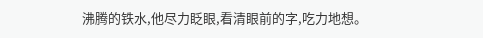沸腾的铁水,他尽力眨眼,看清眼前的字,吃力地想。